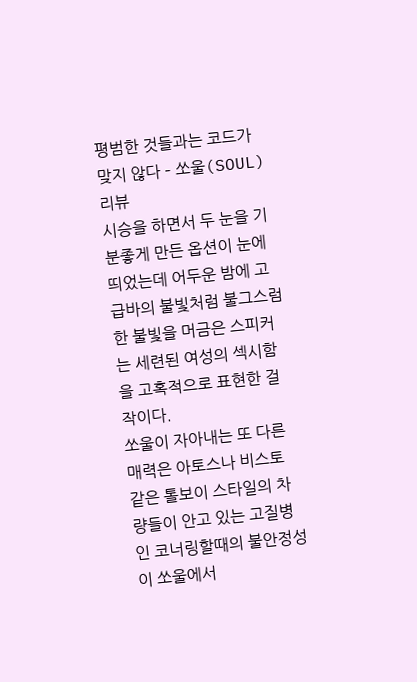평범한 것들과는 코드가 맞지 않다 – 쏘울(SOUL) 리뷰
시승을 하면서 두 눈을 기분좋게 만든 옵션이 눈에 띄었는데 어두운 밤에 고급바의 불빛처럼 불그스럼한 불빛을 머금은 스피커는 세련된 여성의 섹시함을 고혹적으로 표현한 걸작이다.
쏘울이 자아내는 또 다른 매력은 아토스나 비스토 같은 톨보이 스타일의 차량들이 안고 있는 고질병인 코너링할때의 불안정성이 쏘울에서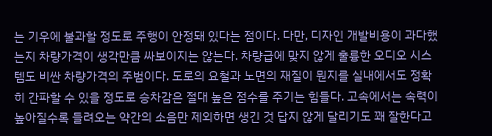는 기우에 불과할 정도로 주행이 안정돼 있다는 점이다. 다만, 디자인 개발비용이 과다했는지 차량가격이 생각만큼 싸보이지는 않는다. 차량급에 맞지 않게 훌륭한 오디오 시스템도 비싼 차량가격의 주범이다. 도로의 요철과 노면의 재질이 뭔지를 실내에서도 정확히 간파할 수 있을 정도로 승차감은 절대 높은 점수를 주기는 힘들다. 고속에서는 속력이 높아질수록 들려오는 약간의 소음만 제외하면 생긴 것 답지 않게 달리기도 꽤 잘한다고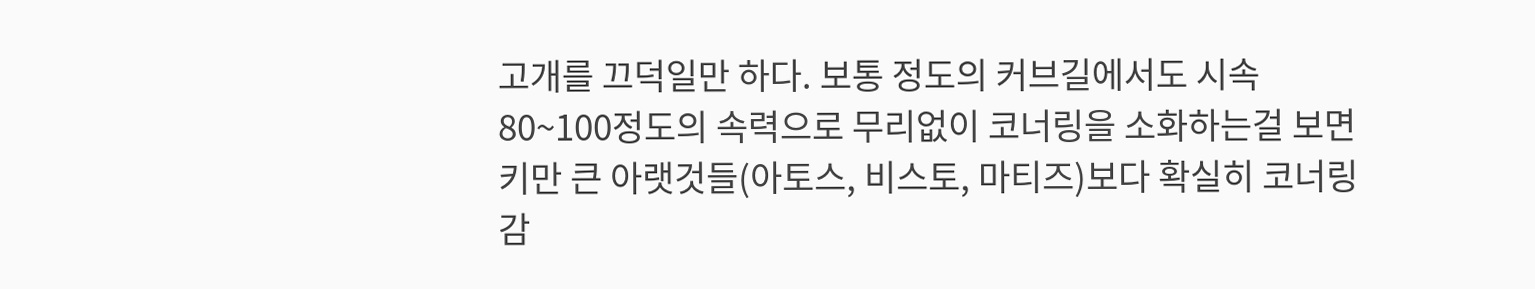고개를 끄덕일만 하다. 보통 정도의 커브길에서도 시속 80~100정도의 속력으로 무리없이 코너링을 소화하는걸 보면 키만 큰 아랫것들(아토스, 비스토, 마티즈)보다 확실히 코너링 감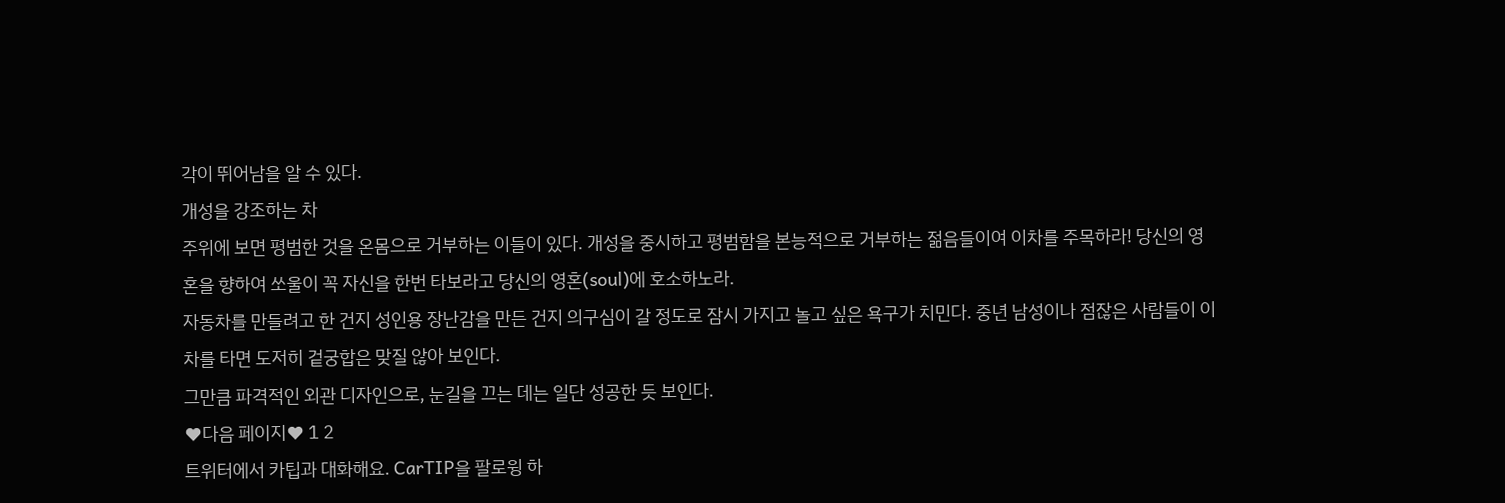각이 뛰어남을 알 수 있다.
개성을 강조하는 차
주위에 보면 평범한 것을 온몸으로 거부하는 이들이 있다. 개성을 중시하고 평범함을 본능적으로 거부하는 젊음들이여 이차를 주목하라! 당신의 영혼을 향하여 쏘울이 꼭 자신을 한번 타보라고 당신의 영혼(soul)에 호소하노라.
자동차를 만들려고 한 건지 성인용 장난감을 만든 건지 의구심이 갈 정도로 잠시 가지고 놀고 싶은 욕구가 치민다. 중년 남성이나 점잖은 사람들이 이차를 타면 도저히 겉궁합은 맞질 않아 보인다.
그만큼 파격적인 외관 디자인으로, 눈길을 끄는 데는 일단 성공한 듯 보인다.
♥다음 페이지♥ 1 2
트위터에서 카팁과 대화해요. CarTIP을 팔로윙 하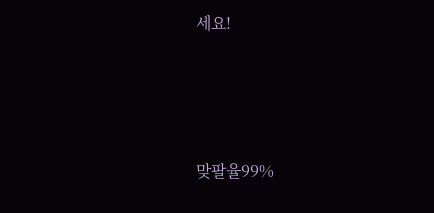세요!





맞팔율99%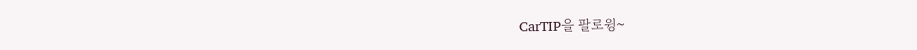CarTIP을 팔로윙~